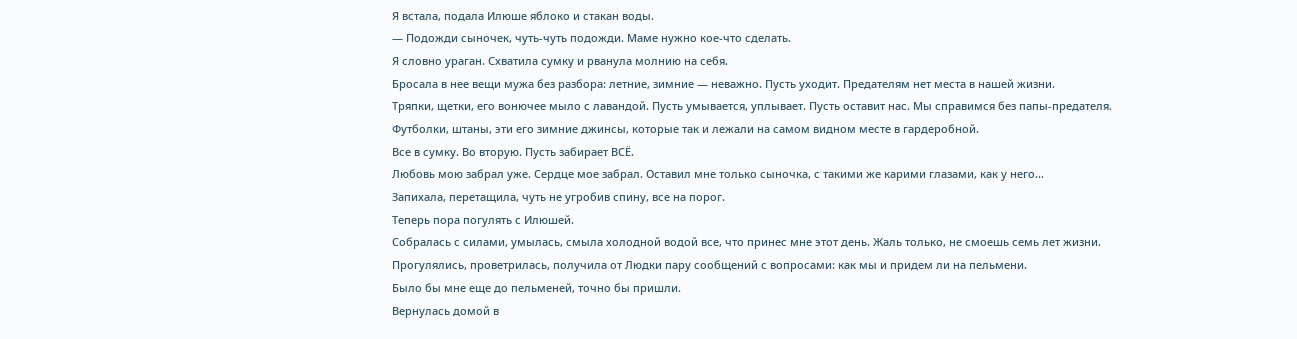Я встала, подала Илюше яблоко и стакан воды.
— Подожди сыночек, чуть-чуть подожди. Маме нужно кое-что сделать.
Я словно ураган. Схватила сумку и рванула молнию на себя.
Бросала в нее вещи мужа без разбора: летние, зимние — неважно. Пусть уходит. Предателям нет места в нашей жизни.
Тряпки, щетки, его вонючее мыло с лавандой. Пусть умывается, уплывает. Пусть оставит нас. Мы справимся без папы-предателя.
Футболки, штаны, эти его зимние джинсы, которые так и лежали на самом видном месте в гардеробной.
Все в сумку. Во вторую. Пусть забирает ВСЁ.
Любовь мою забрал уже. Сердце мое забрал. Оставил мне только сыночка, с такими же карими глазами, как у него…
Запихала, перетащила, чуть не угробив спину, все на порог.
Теперь пора погулять с Илюшей.
Собралась с силами, умылась, смыла холодной водой все, что принес мне этот день. Жаль только, не смоешь семь лет жизни.
Прогулялись, проветрилась, получила от Людки пару сообщений с вопросами: как мы и придем ли на пельмени.
Было бы мне еще до пельменей, точно бы пришли.
Вернулась домой в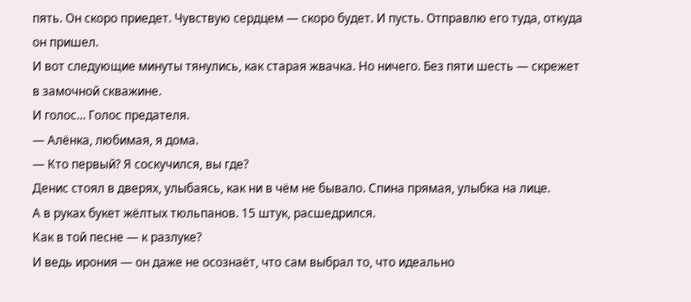пять. Он скоро приедет. Чувствую сердцем — скоро будет. И пусть. Отправлю его туда, откуда он пришел.
И вот следующие минуты тянулись, как старая жвачка. Но ничего. Без пяти шесть — скрежет в замочной скважине.
И голос… Голос предателя.
— Алёнка, любимая, я дома.
— Кто первый? Я соскучился, вы где?
Денис стоял в дверях, улыбаясь, как ни в чём не бывало. Спина прямая, улыбка на лице.
А в руках букет жёлтых тюльпанов. 15 штук, расшедрился.
Как в той песне — к разлуке?
И ведь ирония — он даже не осознаёт, что сам выбрал то, что идеально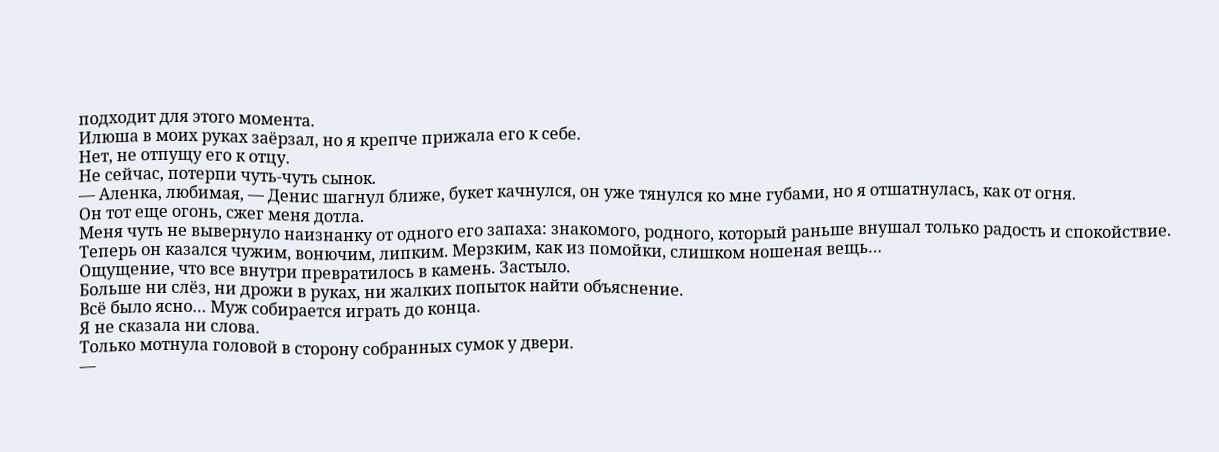подходит для этого момента.
Илюша в моих руках заёрзал, но я крепче прижала его к себе.
Нет, не отпущу его к отцу.
Не сейчас, потерпи чуть-чуть сынок.
— Аленка, любимая, — Денис шагнул ближе, букет качнулся, он уже тянулся ко мне губами, но я отшатнулась, как от огня.
Он тот еще огонь, сжег меня дотла.
Меня чуть не вывернуло наизнанку от одного его запаха: знакомого, родного, который раньше внушал только радость и спокойствие.
Теперь он казался чужим, вонючим, липким. Мерзким, как из помойки, слишком ношеная вещь…
Ощущение, что все внутри превратилось в камень. Застыло.
Больше ни слёз, ни дрожи в руках, ни жалких попыток найти объяснение.
Всё было ясно… Муж собирается играть до конца.
Я не сказала ни слова.
Только мотнула головой в сторону собранных сумок у двери.
—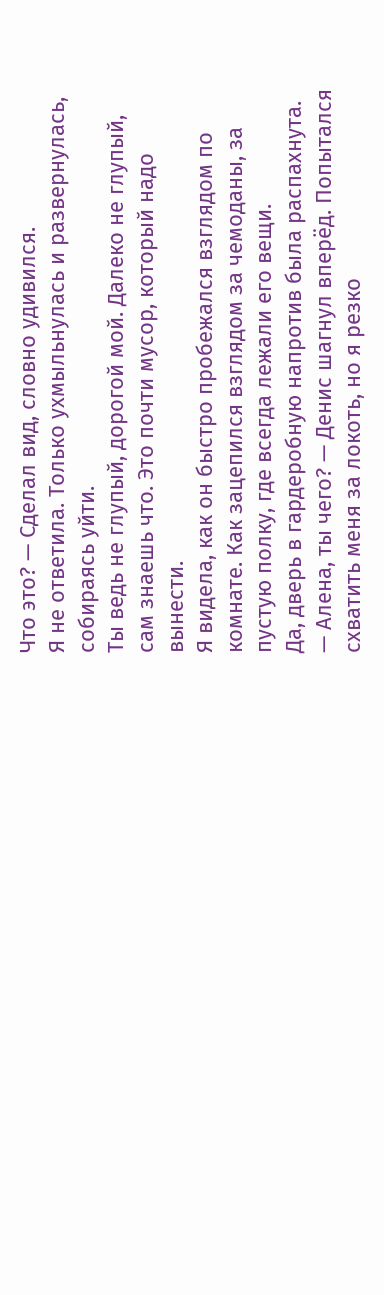Что это? — Сделал вид, словно удивился.
Я не ответила. Только ухмыльнулась и развернулась, собираясь уйти.
Ты ведь не глупый, дорогой мой. Далеко не глупый, сам знаешь что. Это почти мусор, который надо вынести.
Я видела, как он быстро пробежался взглядом по комнате. Как зацепился взглядом за чемоданы, за пустую полку, где всегда лежали его вещи.
Да, дверь в гардеробную напротив была распахнута.
— Алена, ты чего? — Денис шагнул вперёд. Попытался схватить меня за локоть, но я резко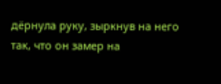дёрнула руку, зыркнув на него так, что он замер на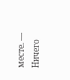месте. — Ничего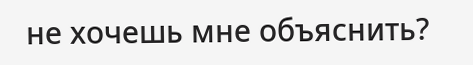не хочешь мне объяснить?